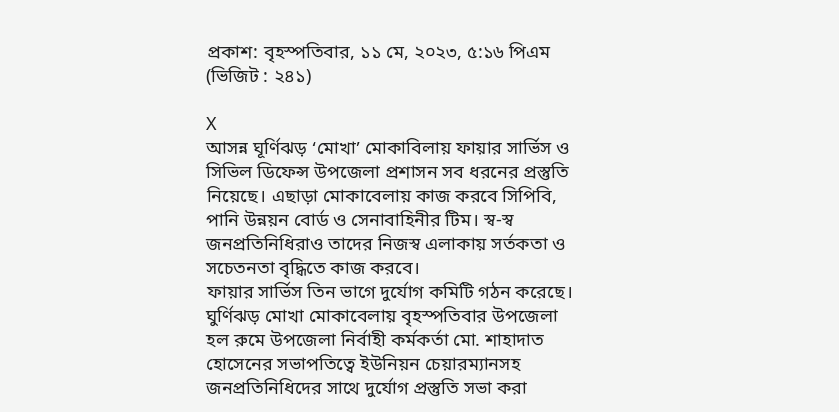প্রকাশ: বৃহস্পতিবার, ১১ মে, ২০২৩, ৫:১৬ পিএম (ভিজিট : ২৪১)

X
আসন্ন ঘূর্ণিঝড় ‘মোখা’ মোকাবিলায় ফায়ার সার্ভিস ও সিভিল ডিফেন্স উপজেলা প্রশাসন সব ধরনের প্রস্তুতি নিয়েছে। এছাড়া মোকাবেলায় কাজ করবে সিপিবি, পানি উন্নয়ন বোর্ড ও সেনাবাহিনীর টিম। স্ব-স্ব জনপ্রতিনিধিরাও তাদের নিজস্ব এলাকায় সর্তকতা ও সচেতনতা বৃদ্ধিতে কাজ করবে।
ফায়ার সার্ভিস তিন ভাগে দুর্যোগ কমিটি গঠন করেছে। ঘুর্ণিঝড় মোখা মোকাবেলায় বৃহস্পতিবার উপজেলা হল রুমে উপজেলা নির্বাহী কর্মকর্তা মো. শাহাদাত হোসেনের সভাপতিত্বে ইউনিয়ন চেয়ারম্যানসহ জনপ্রতিনিধিদের সাথে দুর্যোগ প্রস্তুতি সভা করা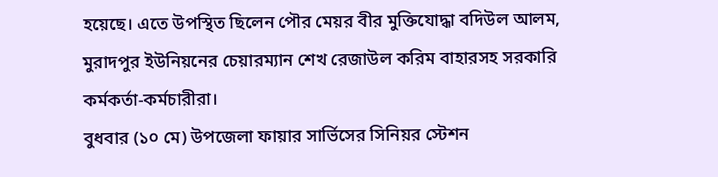হয়েছে। এতে উপস্থিত ছিলেন পৌর মেয়র বীর মুক্তিযোদ্ধা বদিউল আলম, মুরাদপুর ইউনিয়নের চেয়ারম্যান শেখ রেজাউল করিম বাহারসহ সরকারি কর্মকর্তা-কর্মচারীরা।
বুধবার (১০ মে) উপজেলা ফায়ার সার্ভিসের সিনিয়র স্টেশন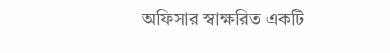অফিসার স্বাক্ষরিত একটি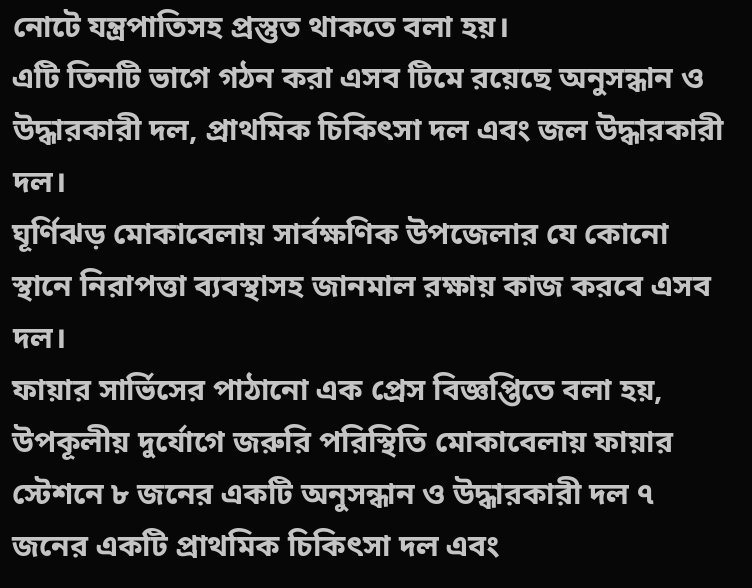নোটে যন্ত্রপাতিসহ প্রস্তুত থাকতে বলা হয়।
এটি তিনটি ভাগে গঠন করা এসব টিমে রয়েছে অনুসন্ধান ও উদ্ধারকারী দল, প্রাথমিক চিকিৎসা দল এবং জল উদ্ধারকারী দল।
ঘূর্ণিঝড় মোকাবেলায় সার্বক্ষণিক উপজেলার যে কোনো স্থানে নিরাপত্তা ব্যবস্থাসহ জানমাল রক্ষায় কাজ করবে এসব দল।
ফায়ার সার্ভিসের পাঠানো এক প্রেস বিজ্ঞপ্তিতে বলা হয়, উপকূলীয় দুর্যোগে জরুরি পরিস্থিতি মোকাবেলায় ফায়ার স্টেশনে ৮ জনের একটি অনুসন্ধান ও উদ্ধারকারী দল ৭ জনের একটি প্রাথমিক চিকিৎসা দল এবং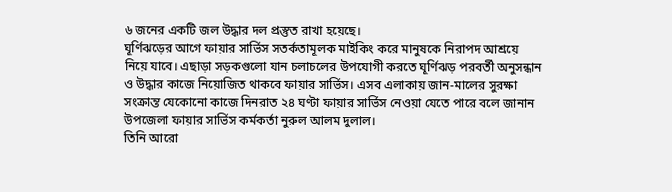৬ জনের একটি জল উদ্ধার দল প্রস্তুত রাখা হয়েছে।
ঘূর্ণিঝড়ের আগে ফায়ার সার্ভিস সতর্কতামূলক মাইকিং করে মানুষকে নিরাপদ আশ্রয়ে নিয়ে যাবে। এছাড়া সড়কগুলো যান চলাচলের উপযোগী করতে ঘূর্ণিঝড় পরবর্তী অনুসন্ধান ও উদ্ধার কাজে নিয়োজিত থাকবে ফায়ার সার্ভিস। এসব এলাকায় জান-মালের সুরক্ষা সংক্রান্ত যেকোনো কাজে দিনরাত ২৪ ঘণ্টা ফায়ার সার্ভিস নেওয়া যেতে পারে বলে জানান উপজেলা ফায়ার সার্ভিস কর্মকর্তা নুরুল আলম দুলাল।
তিনি আরো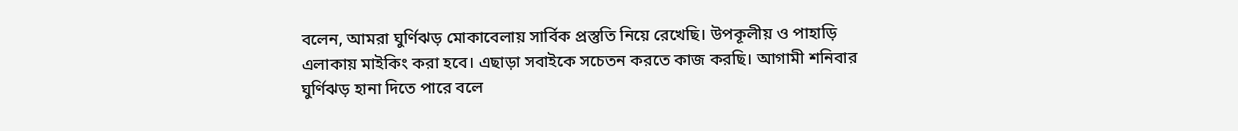বলেন, আমরা ঘুর্ণিঝড় মোকাবেলায় সার্বিক প্রস্তুতি নিয়ে রেখেছি। উপকূলীয় ও পাহাড়ি এলাকায় মাইকিং করা হবে। এছাড়া সবাইকে সচেতন করতে কাজ করছি। আগামী শনিবার ঘুর্ণিঝড় হানা দিতে পারে বলে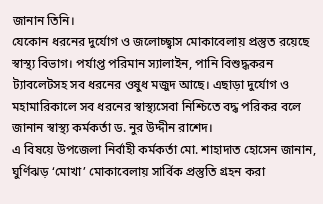জানান তিনি।
যেকোন ধরনের দুর্যোগ ও জলোচ্ছ্বাস মোকাবেলায় প্রস্তুত রয়েছে স্বাস্থ্য বিভাগ। পর্যাপ্ত পরিমান স্যালাইন, পানি বিশুদ্ধকরন ট্যাবলেটসহ সব ধরনের ওষুধ মজুদ আছে। এছাড়া দুর্যোগ ও মহামারিকালে সব ধরনের স্বাস্থ্যসেবা নিশ্চিতে বদ্ধ পরিকর বলে জানান স্বাস্থ্য কর্মকর্তা ড. নুর উদ্দীন রাশেদ।
এ বিষয়ে উপজেলা নির্বাহী কর্মকর্তা মো. শাহাদাত হোসেন জানান, ঘুর্ণিঝড় ‘মোখা’ মোকাবেলায় সার্বিক প্রস্তুতি গ্রহন করা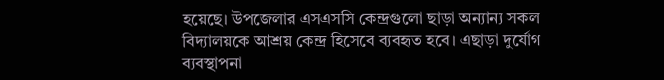হয়েছে। উপজেলার এসএসসি কেন্দ্রগুলো ছাড়া অন্যান্য সকল বিদ্যালয়কে আশ্রয় কেন্দ্র হিসেবে ব্যবহৃত হবে। এছাড়া দুর্যোগ ব্যবস্থাপনা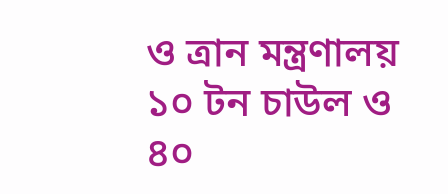ও ত্রান মন্ত্রণালয় ১০ টন চাউল ও ৪০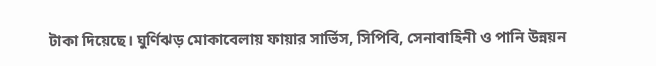টাকা দিয়েছে। ঘুর্ণিঝড় মোকাবেলায় ফায়ার সার্ভিস, সিপিবি, সেনাবাহিনী ও পানি উন্নয়ন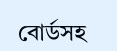বোর্ডসহ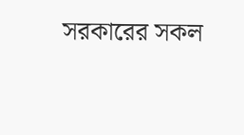সরকারের সকল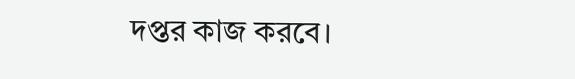দপ্তর কাজ করবে।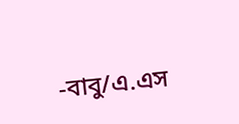-বাবু/এ.এস